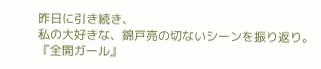昨日に引き続き、
私の大好きな、錦戸亮の切ないシーンを振り返り。
『全開ガール』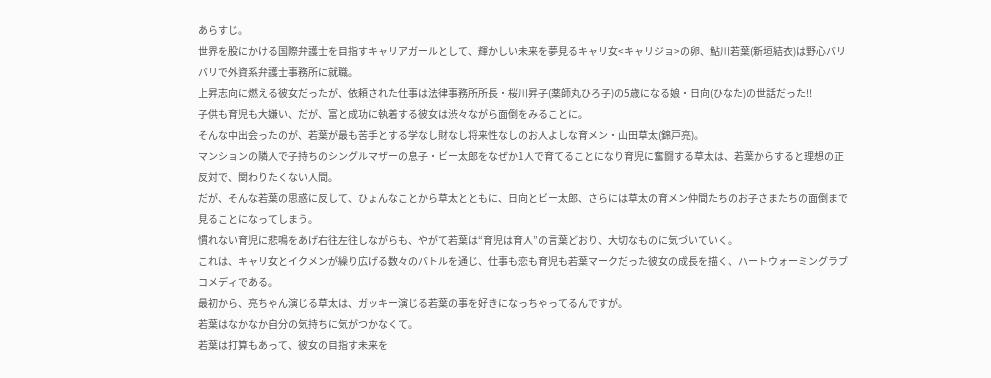あらすじ。
世界を股にかける国際弁護士を目指すキャリアガールとして、輝かしい未来を夢見るキャリ女<キャリジョ>の卵、鮎川若葉(新垣結衣)は野心バリバリで外資系弁護士事務所に就職。
上昇志向に燃える彼女だったが、依頼された仕事は法律事務所所長・桜川昇子(薬師丸ひろ子)の5歳になる娘・日向(ひなた)の世話だった!!
子供も育児も大嫌い、だが、富と成功に執着する彼女は渋々ながら面倒をみることに。
そんな中出会ったのが、若葉が最も苦手とする学なし財なし将来性なしのお人よしな育メン・山田草太(錦戸亮)。
マンションの隣人で子持ちのシングルマザーの息子・ビー太郎をなぜか1人で育てることになり育児に奮闘する草太は、若葉からすると理想の正反対で、関わりたくない人間。
だが、そんな若葉の思惑に反して、ひょんなことから草太とともに、日向とビー太郎、さらには草太の育メン仲間たちのお子さまたちの面倒まで見ることになってしまう。
慣れない育児に悲鳴をあげ右往左往しながらも、やがて若葉は“育児は育人”の言葉どおり、大切なものに気づいていく。
これは、キャリ女とイクメンが繰り広げる数々のバトルを通じ、仕事も恋も育児も若葉マークだった彼女の成長を描く、ハートウォーミングラブコメディである。
最初から、亮ちゃん演じる草太は、ガッキー演じる若葉の事を好きになっちゃってるんですが。
若葉はなかなか自分の気持ちに気がつかなくて。
若葉は打算もあって、彼女の目指す未来を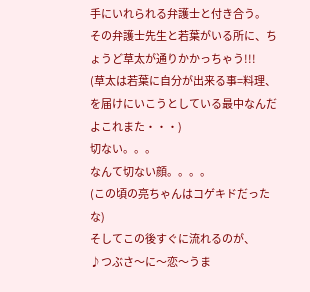手にいれられる弁護士と付き合う。
その弁護士先生と若葉がいる所に、ちょうど草太が通りかかっちゃう!!!
(草太は若葉に自分が出来る事=料理、を届けにいこうとしている最中なんだよこれまた・・・)
切ない。。。
なんて切ない顔。。。。
(この頃の亮ちゃんはコゲキドだったな)
そしてこの後すぐに流れるのが、
♪つぶさ〜に〜恋〜うま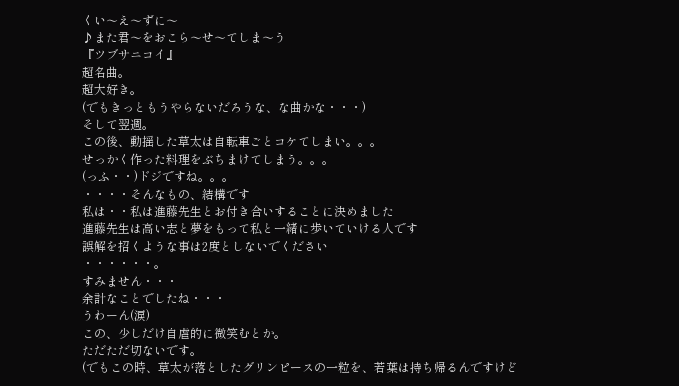くい〜え〜ずに〜
♪また君〜をおこら〜せ〜てしま〜う
『ツブサニコイ』
超名曲。
超大好き。
(でもきっともうやらないだろうな、な曲かな・・・)
そして翌週。
この後、動揺した草太は自転車ごとコケてしまい。。。
せっかく作った料理をぶちまけてしまう。。。
(っふ・・)ドジですね。。。
・・・・そんなもの、結構です
私は・・私は進藤先生とお付き合いすることに決めました
進藤先生は高い志と夢をもって私と一緒に歩いていける人です
誤解を招くような事は2度としないでください
・・・・・・。
すみません・・・
余計なことでしたね・・・
うわーん(涙)
この、少しだけ自虐的に微笑むとか。
ただただ切ないです。
(でもこの時、草太が落としたグリンピースの一粒を、若葉は持ち帰るんですけど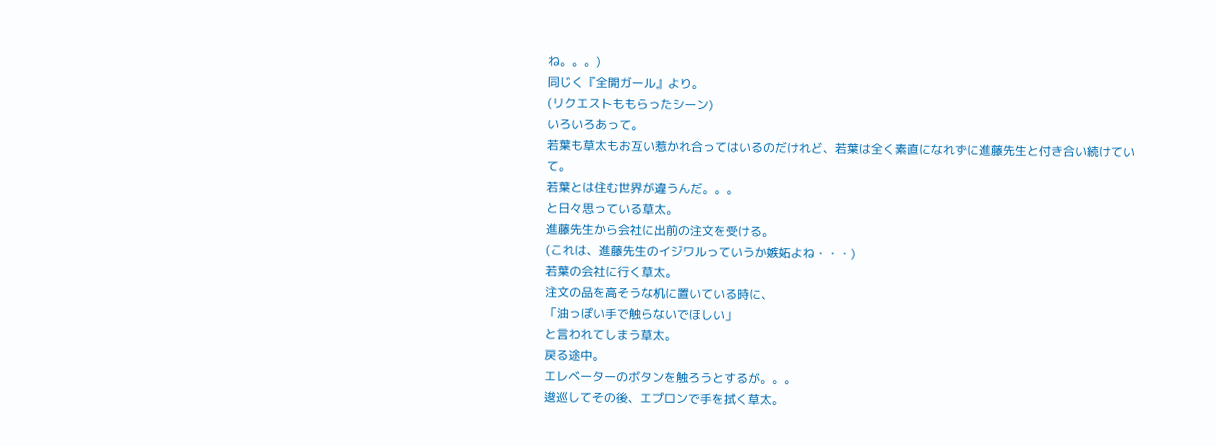ね。。。)
同じく『全開ガール』より。
(リクエストももらったシーン)
いろいろあって。
若葉も草太もお互い惹かれ合ってはいるのだけれど、若葉は全く素直になれずに進藤先生と付き合い続けていて。
若葉とは住む世界が違うんだ。。。
と日々思っている草太。
進藤先生から会社に出前の注文を受ける。
(これは、進藤先生のイジワルっていうか嫉妬よね・・・)
若葉の会社に行く草太。
注文の品を高そうな机に置いている時に、
「油っぽい手で触らないでほしい」
と言われてしまう草太。
戻る途中。
エレベーターのボタンを触ろうとするが。。。
逡巡してその後、エプロンで手を拭く草太。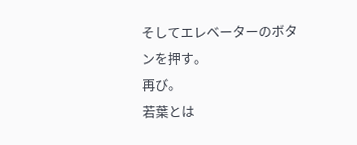そしてエレベーターのボタンを押す。
再び。
若葉とは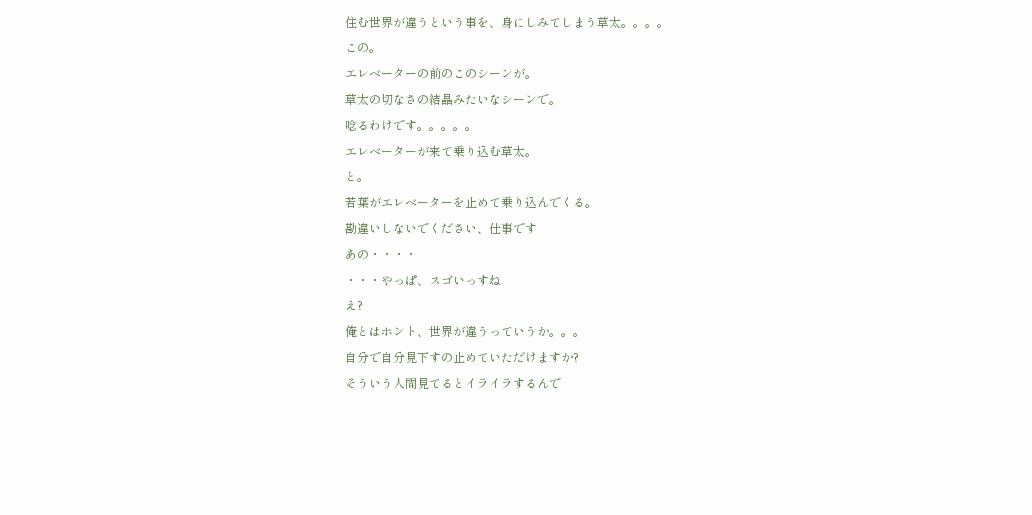住む世界が違うという事を、身にしみてしまう草太。。。。
この。
エレベーターの前のこのシーンが。
草太の切なさの結晶みたいなシーンで。
唸るわけです。。。。。
エレベーターが来て乗り込む草太。
と。
若葉がエレベーターを止めて乗り込んでくる。
勘違いしないでください、仕事です
あの・・・・
・・・やっぱ、スゴいっすね
え?
俺とはホント、世界が違うっていうか。。。
自分で自分見下すの止めていただけますか?
そういう人間見てるとイライラするんで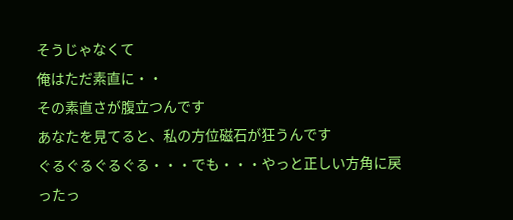そうじゃなくて
俺はただ素直に・・
その素直さが腹立つんです
あなたを見てると、私の方位磁石が狂うんです
ぐるぐるぐるぐる・・・でも・・・やっと正しい方角に戻ったっ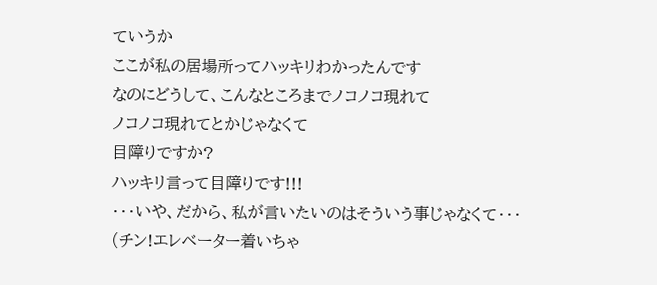ていうか
ここが私の居場所ってハッキリわかったんです
なのにどうして、こんなところまでノコノコ現れて
ノコノコ現れてとかじゃなくて
目障りですか?
ハッキリ言って目障りです!!!
・・・いや、だから、私が言いたいのはそういう事じゃなくて・・・
(チン!エレベーター着いちゃ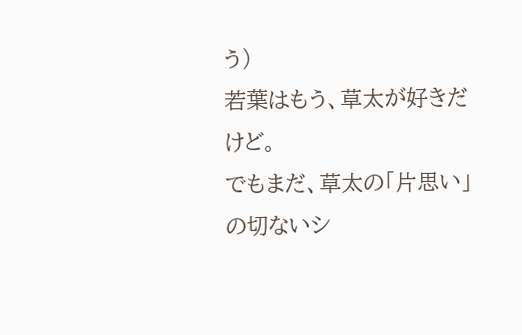う)
若葉はもう、草太が好きだけど。
でもまだ、草太の「片思い」の切ないシ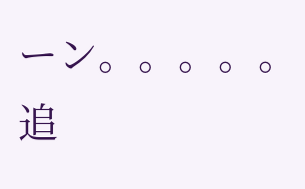ーン。。。。。
追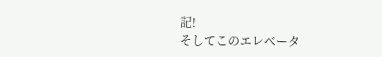記!
そしてこのエレベータ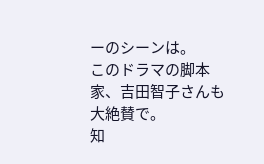ーのシーンは。
このドラマの脚本家、吉田智子さんも大絶賛で。
知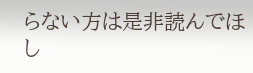らない方は是非読んでほし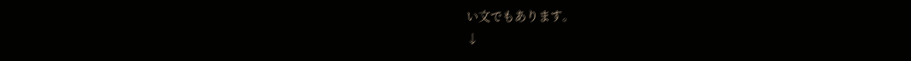い文でもあります。
↓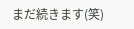まだ続きます(笑)